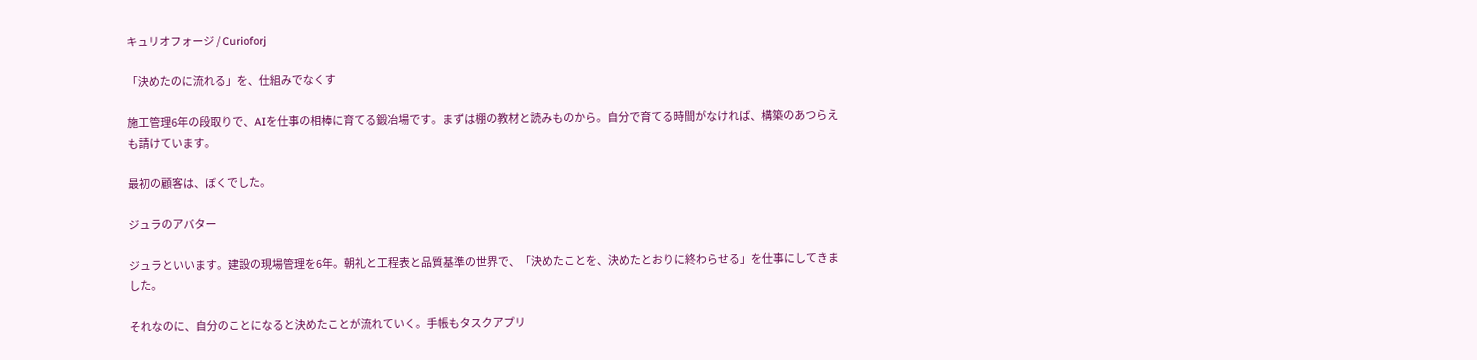キュリオフォージ / Curioforj

「決めたのに流れる」を、仕組みでなくす

施工管理6年の段取りで、AIを仕事の相棒に育てる鍛冶場です。まずは棚の教材と読みものから。自分で育てる時間がなければ、構築のあつらえも請けています。

最初の顧客は、ぼくでした。

ジュラのアバター

ジュラといいます。建設の現場管理を6年。朝礼と工程表と品質基準の世界で、「決めたことを、決めたとおりに終わらせる」を仕事にしてきました。

それなのに、自分のことになると決めたことが流れていく。手帳もタスクアプリ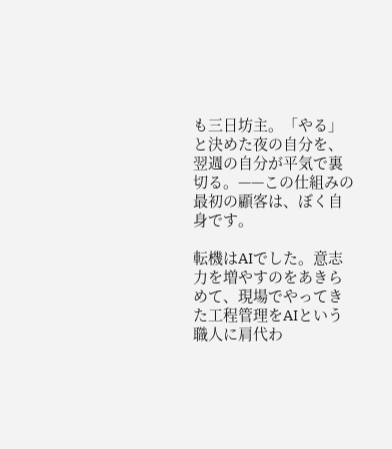も三日坊主。「やる」と決めた夜の自分を、翌週の自分が平気で裏切る。——この仕組みの最初の顧客は、ぼく自身です。

転機はAIでした。意志力を増やすのをあきらめて、現場でやってきた工程管理をAIという職人に肩代わ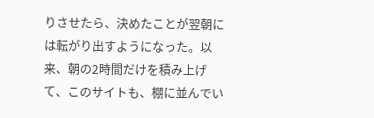りさせたら、決めたことが翌朝には転がり出すようになった。以来、朝の2時間だけを積み上げて、このサイトも、棚に並んでい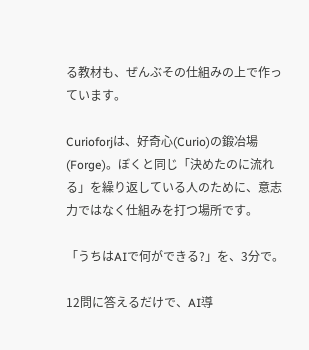る教材も、ぜんぶその仕組みの上で作っています。

Curioforjは、好奇心(Curio)の鍛冶場(Forge)。ぼくと同じ「決めたのに流れる」を繰り返している人のために、意志力ではなく仕組みを打つ場所です。

「うちはAIで何ができる?」を、3分で。

12問に答えるだけで、AI導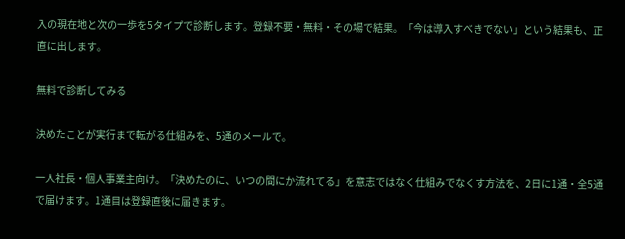入の現在地と次の一歩を5タイプで診断します。登録不要・無料・その場で結果。「今は導入すべきでない」という結果も、正直に出します。

無料で診断してみる

決めたことが実行まで転がる仕組みを、5通のメールで。

一人社長・個人事業主向け。「決めたのに、いつの間にか流れてる」を意志ではなく仕組みでなくす方法を、2日に1通・全5通で届けます。1通目は登録直後に届きます。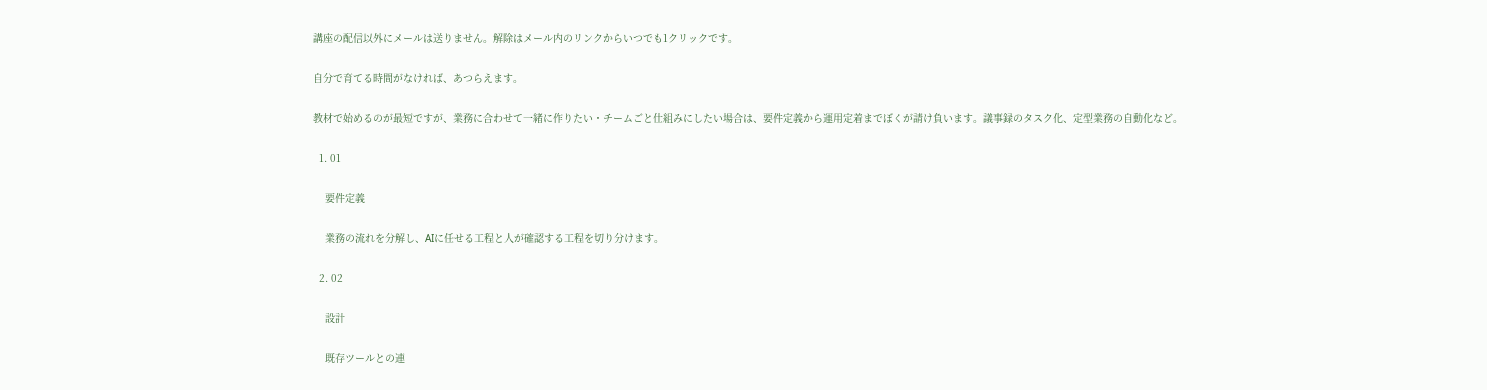講座の配信以外にメールは送りません。解除はメール内のリンクからいつでも1クリックです。

自分で育てる時間がなければ、あつらえます。

教材で始めるのが最短ですが、業務に合わせて一緒に作りたい・チームごと仕組みにしたい場合は、要件定義から運用定着までぼくが請け負います。議事録のタスク化、定型業務の自動化など。

  1. 01

    要件定義

    業務の流れを分解し、AIに任せる工程と人が確認する工程を切り分けます。

  2. 02

    設計

    既存ツールとの連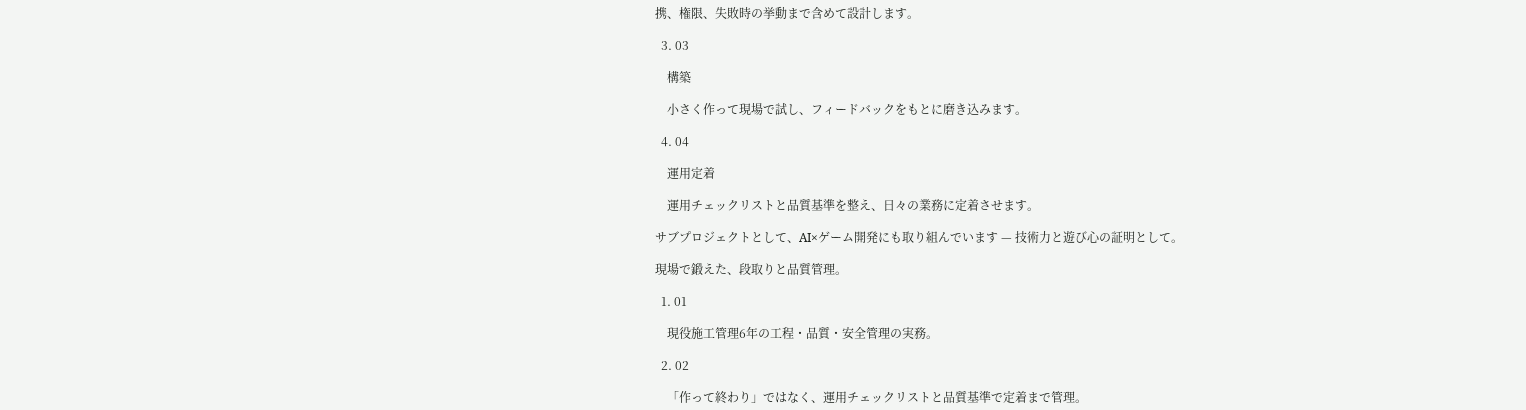携、権限、失敗時の挙動まで含めて設計します。

  3. 03

    構築

    小さく作って現場で試し、フィードバックをもとに磨き込みます。

  4. 04

    運用定着

    運用チェックリストと品質基準を整え、日々の業務に定着させます。

サブプロジェクトとして、AI×ゲーム開発にも取り組んでいます — 技術力と遊び心の証明として。

現場で鍛えた、段取りと品質管理。

  1. 01

    現役施工管理6年の工程・品質・安全管理の実務。

  2. 02

    「作って終わり」ではなく、運用チェックリストと品質基準で定着まで管理。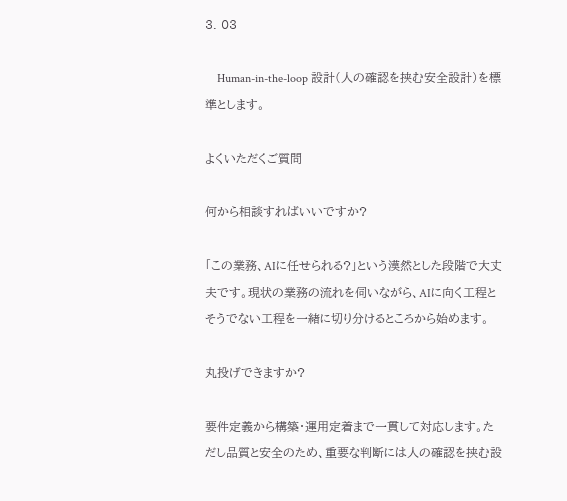3. 03

    Human-in-the-loop 設計(人の確認を挟む安全設計)を標準とします。

よくいただくご質問

何から相談すればいいですか?

「この業務、AIに任せられる?」という漠然とした段階で大丈夫です。現状の業務の流れを伺いながら、AIに向く工程とそうでない工程を一緒に切り分けるところから始めます。

丸投げできますか?

要件定義から構築・運用定着まで一貫して対応します。ただし品質と安全のため、重要な判断には人の確認を挟む設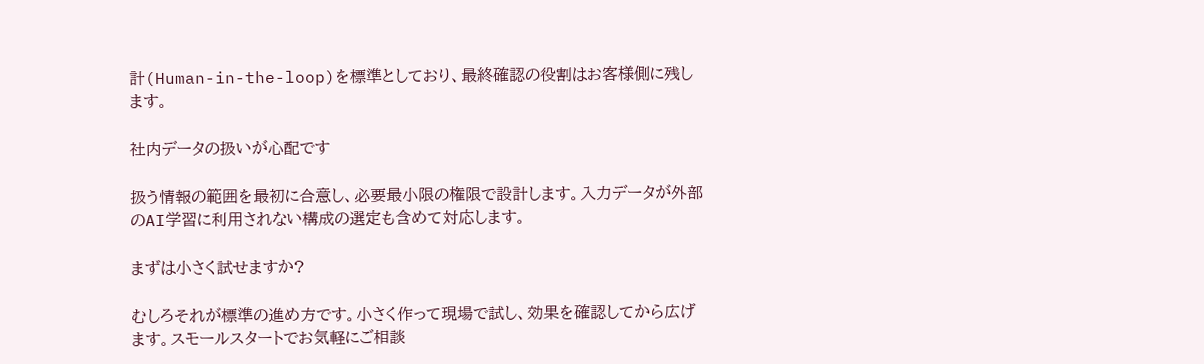計(Human-in-the-loop)を標準としており、最終確認の役割はお客様側に残します。

社内データの扱いが心配です

扱う情報の範囲を最初に合意し、必要最小限の権限で設計します。入力データが外部のAI学習に利用されない構成の選定も含めて対応します。

まずは小さく試せますか?

むしろそれが標準の進め方です。小さく作って現場で試し、効果を確認してから広げます。スモールスタートでお気軽にご相談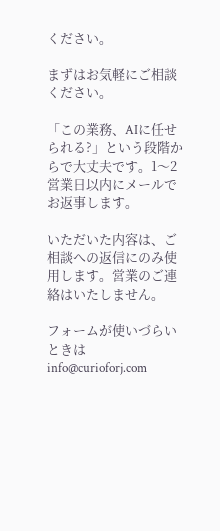ください。

まずはお気軽にご相談ください。

「この業務、AIに任せられる?」という段階からで大丈夫です。1〜2営業日以内にメールでお返事します。

いただいた内容は、ご相談への返信にのみ使用します。営業のご連絡はいたしません。

フォームが使いづらいときは info@curioforj.com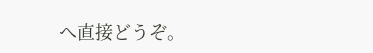へ直接どうぞ。